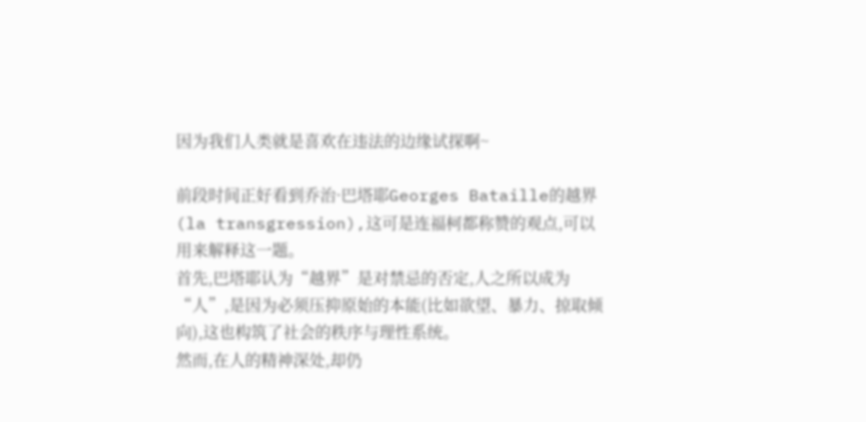因为我们人类就是喜欢在违法的边缘试探啊~

前段时间正好看到乔治·巴塔耶Georges Bataille的越界(la transgression),这可是连福柯都称赞的观点,可以用来解释这一题。
首先,巴塔耶认为“越界”是对禁忌的否定,人之所以成为“人”,是因为必须压抑原始的本能(比如欲望、暴力、掠取倾向),这也构筑了社会的秩序与理性系统。
然而,在人的精神深处,却仍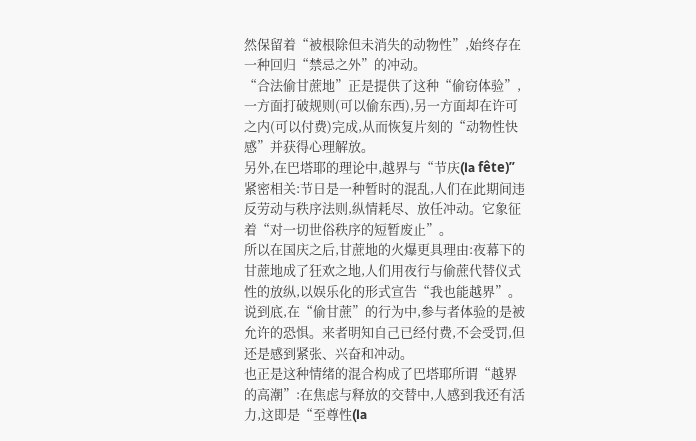然保留着“被根除但未消失的动物性”,始终存在一种回归“禁忌之外”的冲动。
“合法偷甘蔗地”正是提供了这种“偷窃体验”,一方面打破规则(可以偷东西),另一方面却在许可之内(可以付费)完成,从而恢复片刻的“动物性快感”并获得心理解放。
另外,在巴塔耶的理论中,越界与“节庆(la fête)”紧密相关:节日是一种暂时的混乱,人们在此期间违反劳动与秩序法则,纵情耗尽、放任冲动。它象征着“对一切世俗秩序的短暂废止”。
所以在国庆之后,甘蔗地的火爆更具理由:夜幕下的甘蔗地成了狂欢之地,人们用夜行与偷蔗代替仪式性的放纵,以娱乐化的形式宣告“我也能越界”。
说到底,在“偷甘蔗”的行为中,参与者体验的是被允许的恐惧。来者明知自己已经付费,不会受罚,但还是感到紧张、兴奋和冲动。
也正是这种情绪的混合构成了巴塔耶所谓“越界的高潮”:在焦虑与释放的交替中,人感到我还有活力,这即是“至尊性(la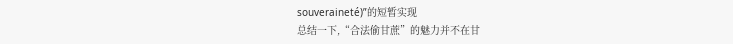souveraineté)”的短暂实现
总结一下,“合法偷甘蔗”的魅力并不在甘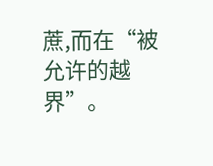蔗,而在“被允许的越界”。